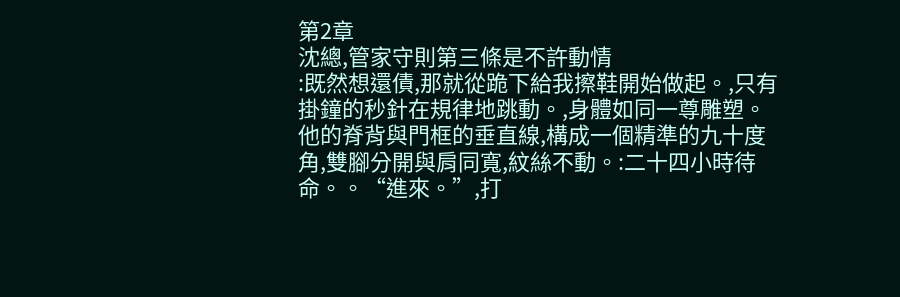第2章
沈總,管家守則第三條是不許動情
:既然想還債,那就從跪下給我擦鞋開始做起。,只有掛鐘的秒針在規律地跳動。,身體如同一尊雕塑。他的脊背與門框的垂直線,構成一個精準的九十度角,雙腳分開與肩同寬,紋絲不動。:二十四小時待命。。“進來。”,打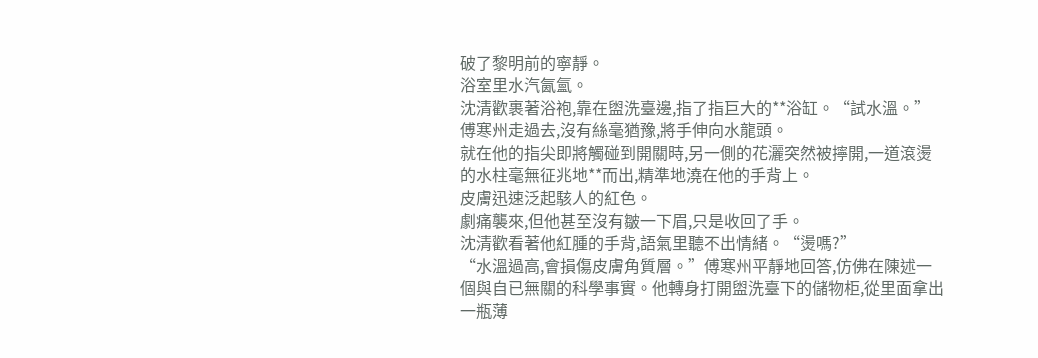破了黎明前的寧靜。
浴室里水汽氤氳。
沈清歡裹著浴袍,靠在盥洗臺邊,指了指巨大的**浴缸。“試水溫。”
傅寒州走過去,沒有絲毫猶豫,將手伸向水龍頭。
就在他的指尖即將觸碰到開關時,另一側的花灑突然被擰開,一道滾燙的水柱毫無征兆地**而出,精準地澆在他的手背上。
皮膚迅速泛起駭人的紅色。
劇痛襲來,但他甚至沒有皺一下眉,只是收回了手。
沈清歡看著他紅腫的手背,語氣里聽不出情緒。“燙嗎?”
“水溫過高,會損傷皮膚角質層。”傅寒州平靜地回答,仿佛在陳述一個與自已無關的科學事實。他轉身打開盥洗臺下的儲物柜,從里面拿出一瓶薄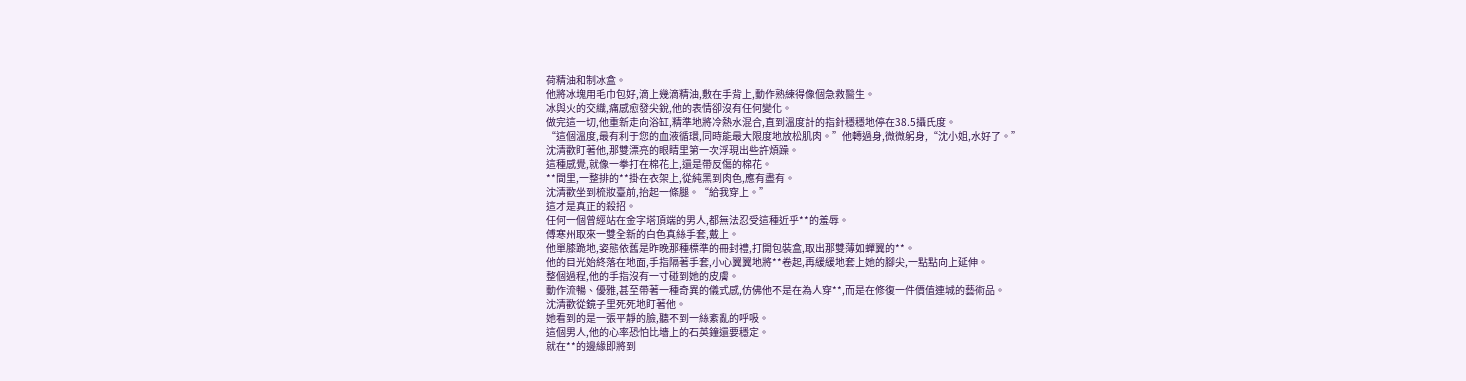荷精油和制冰盒。
他將冰塊用毛巾包好,滴上幾滴精油,敷在手背上,動作熟練得像個急救醫生。
冰與火的交織,痛感愈發尖銳,他的表情卻沒有任何變化。
做完這一切,他重新走向浴缸,精準地將冷熱水混合,直到溫度計的指針穩穩地停在38.5攝氏度。
“這個溫度,最有利于您的血液循環,同時能最大限度地放松肌肉。”他轉過身,微微躬身,“沈小姐,水好了。”
沈清歡盯著他,那雙漂亮的眼睛里第一次浮現出些許煩躁。
這種感覺,就像一拳打在棉花上,還是帶反傷的棉花。
**間里,一整排的**掛在衣架上,從純黑到肉色,應有盡有。
沈清歡坐到梳妝臺前,抬起一條腿。“給我穿上。”
這才是真正的殺招。
任何一個曾經站在金字塔頂端的男人,都無法忍受這種近乎**的羞辱。
傅寒州取來一雙全新的白色真絲手套,戴上。
他單膝跪地,姿態依舊是昨晚那種標準的冊封禮,打開包裝盒,取出那雙薄如蟬翼的**。
他的目光始終落在地面,手指隔著手套,小心翼翼地將**卷起,再緩緩地套上她的腳尖,一點點向上延伸。
整個過程,他的手指沒有一寸碰到她的皮膚。
動作流暢、優雅,甚至帶著一種奇異的儀式感,仿佛他不是在為人穿**,而是在修復一件價值連城的藝術品。
沈清歡從鏡子里死死地盯著他。
她看到的是一張平靜的臉,聽不到一絲紊亂的呼吸。
這個男人,他的心率恐怕比墻上的石英鐘還要穩定。
就在**的邊緣即將到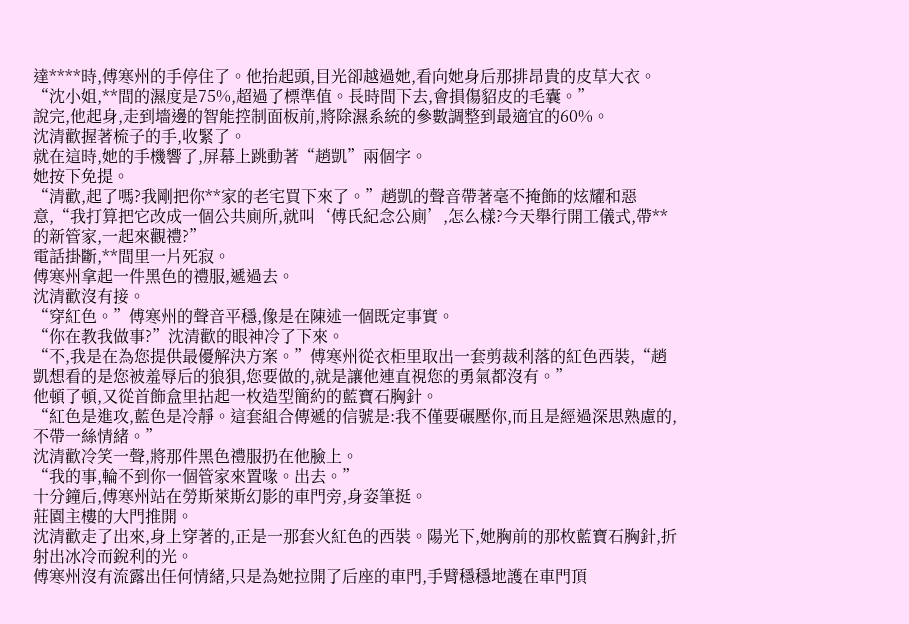達****時,傅寒州的手停住了。他抬起頭,目光卻越過她,看向她身后那排昂貴的皮草大衣。
“沈小姐,**間的濕度是75%,超過了標準值。長時間下去,會損傷貂皮的毛囊。”
說完,他起身,走到墻邊的智能控制面板前,將除濕系統的參數調整到最適宜的60%。
沈清歡握著梳子的手,收緊了。
就在這時,她的手機響了,屏幕上跳動著“趙凱”兩個字。
她按下免提。
“清歡,起了嗎?我剛把你**家的老宅買下來了。”趙凱的聲音帶著毫不掩飾的炫耀和惡意,“我打算把它改成一個公共廁所,就叫‘傅氏紀念公廁’,怎么樣?今天舉行開工儀式,帶**的新管家,一起來觀禮?”
電話掛斷,**間里一片死寂。
傅寒州拿起一件黑色的禮服,遞過去。
沈清歡沒有接。
“穿紅色。”傅寒州的聲音平穩,像是在陳述一個既定事實。
“你在教我做事?”沈清歡的眼神冷了下來。
“不,我是在為您提供最優解決方案。”傅寒州從衣柜里取出一套剪裁利落的紅色西裝,“趙凱想看的是您被羞辱后的狼狽,您要做的,就是讓他連直視您的勇氣都沒有。”
他頓了頓,又從首飾盒里拈起一枚造型簡約的藍寶石胸針。
“紅色是進攻,藍色是冷靜。這套組合傳遞的信號是:我不僅要碾壓你,而且是經過深思熟慮的,不帶一絲情緒。”
沈清歡冷笑一聲,將那件黑色禮服扔在他臉上。
“我的事,輪不到你一個管家來置喙。出去。”
十分鐘后,傅寒州站在勞斯萊斯幻影的車門旁,身姿筆挺。
莊園主樓的大門推開。
沈清歡走了出來,身上穿著的,正是一那套火紅色的西裝。陽光下,她胸前的那枚藍寶石胸針,折射出冰冷而銳利的光。
傅寒州沒有流露出任何情緒,只是為她拉開了后座的車門,手臂穩穩地護在車門頂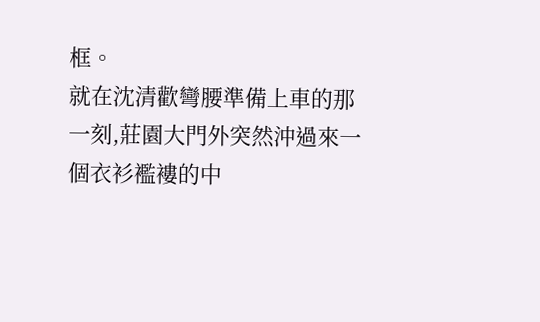框。
就在沈清歡彎腰準備上車的那一刻,莊園大門外突然沖過來一個衣衫襤褸的中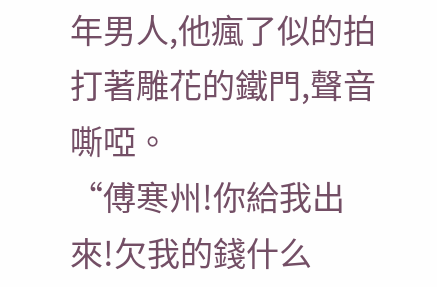年男人,他瘋了似的拍打著雕花的鐵門,聲音嘶啞。
“傅寒州!你給我出來!欠我的錢什么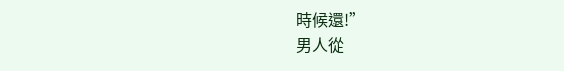時候還!”
男人從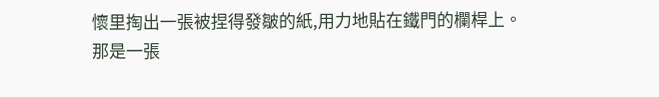懷里掏出一張被捏得發皺的紙,用力地貼在鐵門的欄桿上。
那是一張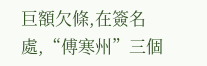巨額欠條,在簽名處,“傅寒州”三個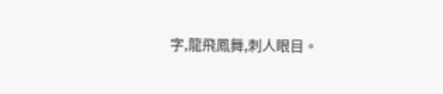字,龍飛鳳舞,刺人眼目。